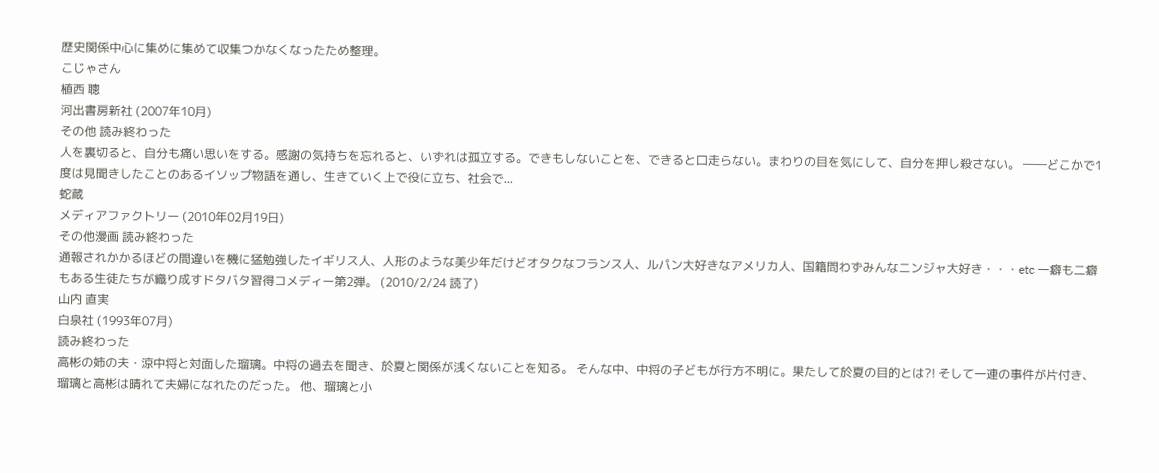歴史関係中心に集めに集めて収集つかなくなったため整理。
こじゃさん
植西 聰
河出書房新社 (2007年10月)
その他 読み終わった
人を裏切ると、自分も痛い思いをする。感謝の気持ちを忘れると、いずれは孤立する。できもしないことを、できると口走らない。まわりの目を気にして、自分を押し殺さない。 ――どこかで1度は見聞きしたことのあるイソップ物語を通し、生きていく上で役に立ち、社会で...
蛇蔵
メディアファクトリー (2010年02月19日)
その他漫画 読み終わった
通報されかかるほどの間違いを機に猛勉強したイギリス人、人形のような美少年だけどオタクなフランス人、ルパン大好きなアメリカ人、国籍問わずみんなニンジャ大好き・・・etc 一癖も二癖もある生徒たちが織り成すドタバタ習得コメディー第2弾。 (2010/2/24 読了)
山内 直実
白泉社 (1993年07月)
読み終わった
高彬の姉の夫・涼中将と対面した瑠璃。中将の過去を聞き、於夏と関係が浅くないことを知る。 そんな中、中将の子どもが行方不明に。果たして於夏の目的とは?! そして一連の事件が片付き、瑠璃と高彬は晴れて夫婦になれたのだった。 他、瑠璃と小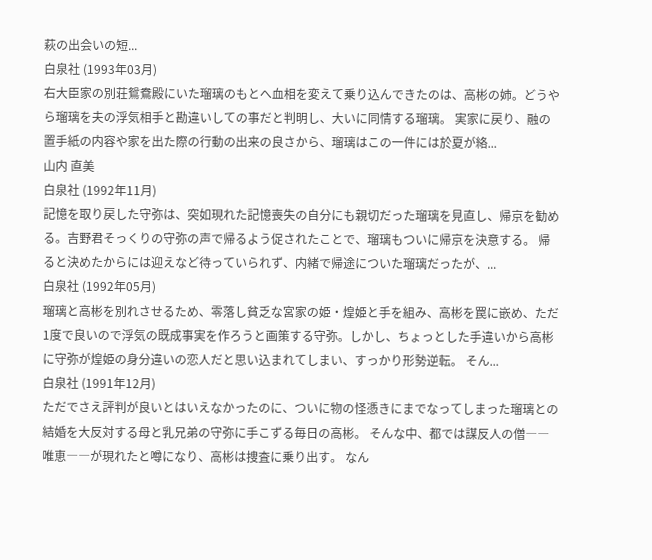萩の出会いの短...
白泉社 (1993年03月)
右大臣家の別荘鴛鴦殿にいた瑠璃のもとへ血相を変えて乗り込んできたのは、高彬の姉。どうやら瑠璃を夫の浮気相手と勘違いしての事だと判明し、大いに同情する瑠璃。 実家に戻り、融の置手紙の内容や家を出た際の行動の出来の良さから、瑠璃はこの一件には於夏が絡...
山内 直美
白泉社 (1992年11月)
記憶を取り戻した守弥は、突如現れた記憶喪失の自分にも親切だった瑠璃を見直し、帰京を勧める。吉野君そっくりの守弥の声で帰るよう促されたことで、瑠璃もついに帰京を決意する。 帰ると決めたからには迎えなど待っていられず、内緒で帰途についた瑠璃だったが、...
白泉社 (1992年05月)
瑠璃と高彬を別れさせるため、零落し貧乏な宮家の姫・煌姫と手を組み、高彬を罠に嵌め、ただ1度で良いので浮気の既成事実を作ろうと画策する守弥。しかし、ちょっとした手違いから高彬に守弥が煌姫の身分違いの恋人だと思い込まれてしまい、すっかり形勢逆転。 そん...
白泉社 (1991年12月)
ただでさえ評判が良いとはいえなかったのに、ついに物の怪憑きにまでなってしまった瑠璃との結婚を大反対する母と乳兄弟の守弥に手こずる毎日の高彬。 そんな中、都では謀反人の僧――唯恵――が現れたと噂になり、高彬は捜査に乗り出す。 なん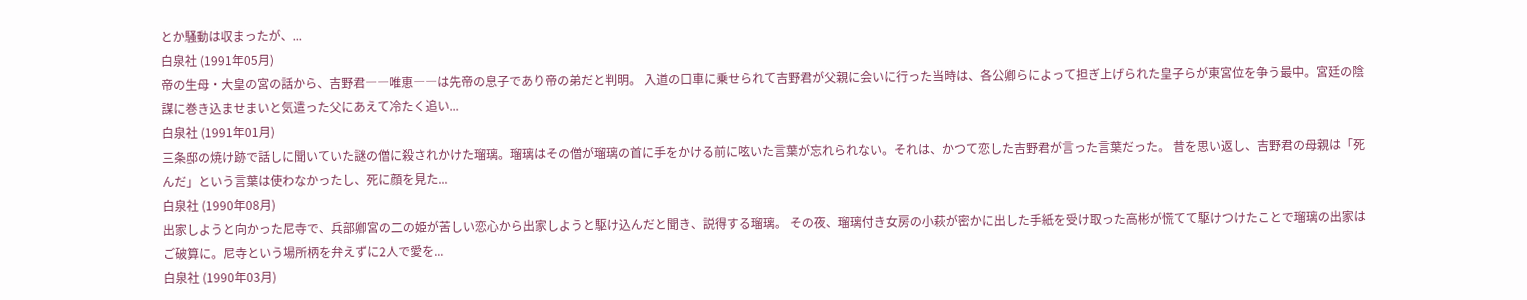とか騒動は収まったが、...
白泉社 (1991年05月)
帝の生母・大皇の宮の話から、吉野君――唯恵――は先帝の息子であり帝の弟だと判明。 入道の口車に乗せられて吉野君が父親に会いに行った当時は、各公卿らによって担ぎ上げられた皇子らが東宮位を争う最中。宮廷の陰謀に巻き込ませまいと気遣った父にあえて冷たく追い...
白泉社 (1991年01月)
三条邸の焼け跡で話しに聞いていた謎の僧に殺されかけた瑠璃。瑠璃はその僧が瑠璃の首に手をかける前に呟いた言葉が忘れられない。それは、かつて恋した吉野君が言った言葉だった。 昔を思い返し、吉野君の母親は「死んだ」という言葉は使わなかったし、死に顔を見た...
白泉社 (1990年08月)
出家しようと向かった尼寺で、兵部卿宮の二の姫が苦しい恋心から出家しようと駆け込んだと聞き、説得する瑠璃。 その夜、瑠璃付き女房の小萩が密かに出した手紙を受け取った高彬が慌てて駆けつけたことで瑠璃の出家はご破算に。尼寺という場所柄を弁えずに2人で愛を...
白泉社 (1990年03月)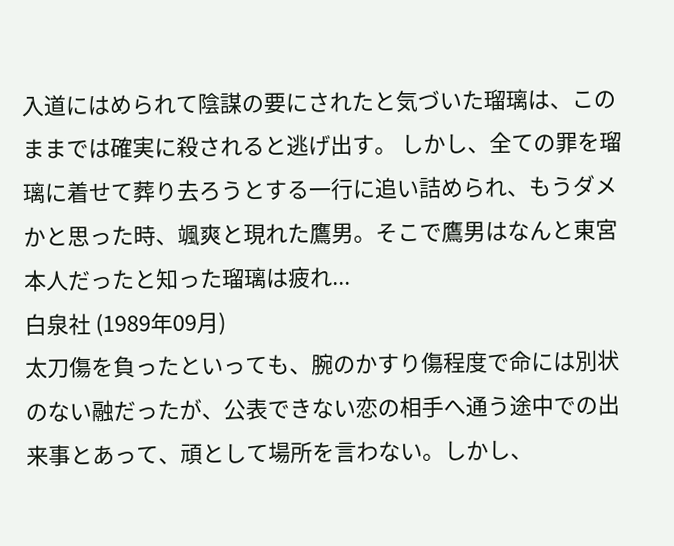入道にはめられて陰謀の要にされたと気づいた瑠璃は、このままでは確実に殺されると逃げ出す。 しかし、全ての罪を瑠璃に着せて葬り去ろうとする一行に追い詰められ、もうダメかと思った時、颯爽と現れた鷹男。そこで鷹男はなんと東宮本人だったと知った瑠璃は疲れ...
白泉社 (1989年09月)
太刀傷を負ったといっても、腕のかすり傷程度で命には別状のない融だったが、公表できない恋の相手へ通う途中での出来事とあって、頑として場所を言わない。しかし、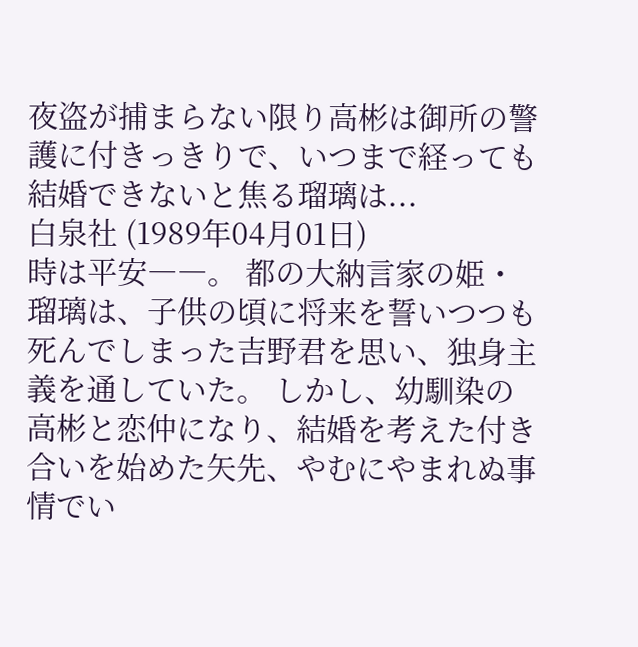夜盗が捕まらない限り高彬は御所の警護に付きっきりで、いつまで経っても結婚できないと焦る瑠璃は...
白泉社 (1989年04月01日)
時は平安――。 都の大納言家の姫・瑠璃は、子供の頃に将来を誓いつつも死んでしまった吉野君を思い、独身主義を通していた。 しかし、幼馴染の高彬と恋仲になり、結婚を考えた付き合いを始めた矢先、やむにやまれぬ事情でい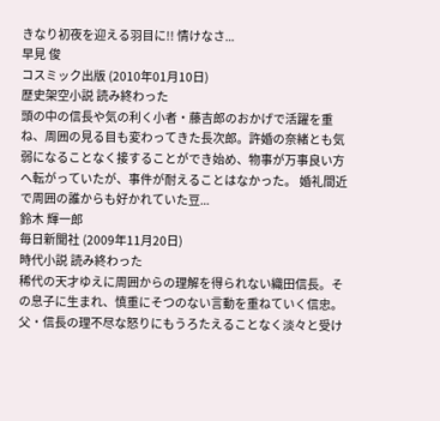きなり初夜を迎える羽目に!! 情けなさ...
早見 俊
コスミック出版 (2010年01月10日)
歴史架空小説 読み終わった
頭の中の信長や気の利く小者・藤吉郎のおかげで活躍を重ね、周囲の見る目も変わってきた長次郎。許婚の奈緒とも気弱になることなく接することができ始め、物事が万事良い方へ転がっていたが、事件が耐えることはなかった。 婚礼間近で周囲の誰からも好かれていた豆...
鈴木 輝一郎
毎日新聞社 (2009年11月20日)
時代小説 読み終わった
稀代の天才ゆえに周囲からの理解を得られない織田信長。その息子に生まれ、慎重にそつのない言動を重ねていく信忠。 父・信長の理不尽な怒りにもうろたえることなく淡々と受け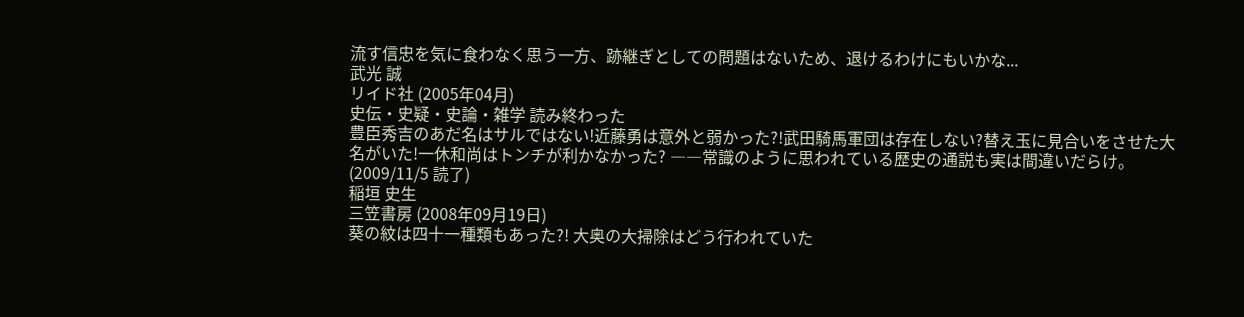流す信忠を気に食わなく思う一方、跡継ぎとしての問題はないため、退けるわけにもいかな...
武光 誠
リイド社 (2005年04月)
史伝・史疑・史論・雑学 読み終わった
豊臣秀吉のあだ名はサルではない!近藤勇は意外と弱かった?!武田騎馬軍団は存在しない?替え玉に見合いをさせた大名がいた!一休和尚はトンチが利かなかった? ――常識のように思われている歴史の通説も実は間違いだらけ。 (2009/11/5 読了)
稲垣 史生
三笠書房 (2008年09月19日)
葵の紋は四十一種類もあった?! 大奥の大掃除はどう行われていた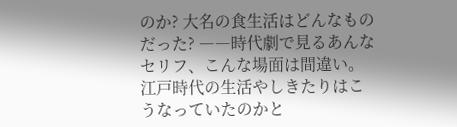のか? 大名の食生活はどんなものだった? ――時代劇で見るあんなセリフ、こんな場面は間違い。 江戸時代の生活やしきたりはこうなっていたのかと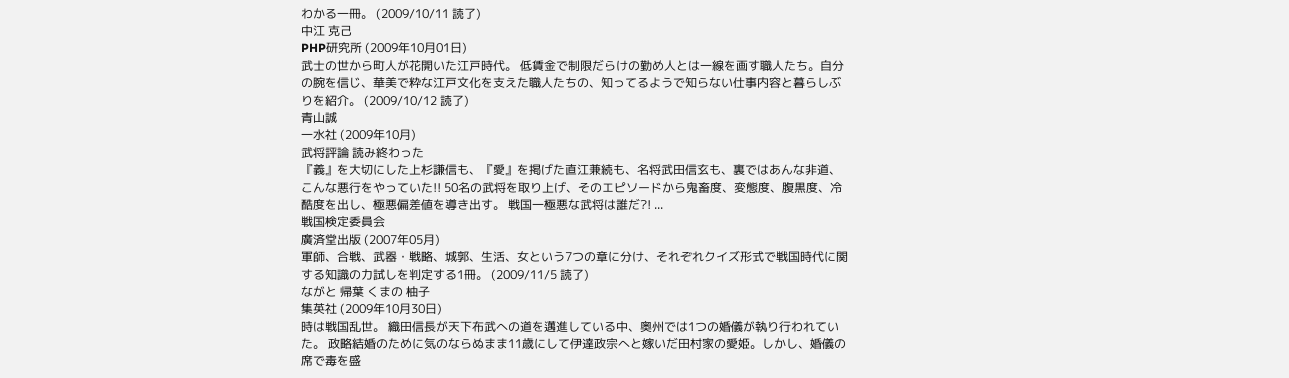わかる一冊。 (2009/10/11 読了)
中江 克己
PHP研究所 (2009年10月01日)
武士の世から町人が花開いた江戸時代。 低賃金で制限だらけの勤め人とは一線を画す職人たち。自分の腕を信じ、華美で粋な江戸文化を支えた職人たちの、知ってるようで知らない仕事内容と暮らしぶりを紹介。 (2009/10/12 読了)
青山誠
一水社 (2009年10月)
武将評論 読み終わった
『義』を大切にした上杉謙信も、『愛』を掲げた直江兼続も、名将武田信玄も、裏ではあんな非道、こんな悪行をやっていた!! 50名の武将を取り上げ、そのエピソードから鬼畜度、変態度、腹黒度、冷酷度を出し、極悪偏差値を導き出す。 戦国一極悪な武将は誰だ?! ...
戦国検定委員会
廣済堂出版 (2007年05月)
軍師、合戦、武器・戦略、城郭、生活、女という7つの章に分け、それぞれクイズ形式で戦国時代に関する知識の力試しを判定する1冊。 (2009/11/5 読了)
ながと 帰葉 くまの 柚子
集英社 (2009年10月30日)
時は戦国乱世。 織田信長が天下布武への道を邁進している中、奥州では1つの婚儀が執り行われていた。 政略結婚のために気のならぬまま11歳にして伊達政宗へと嫁いだ田村家の愛姫。しかし、婚儀の席で毒を盛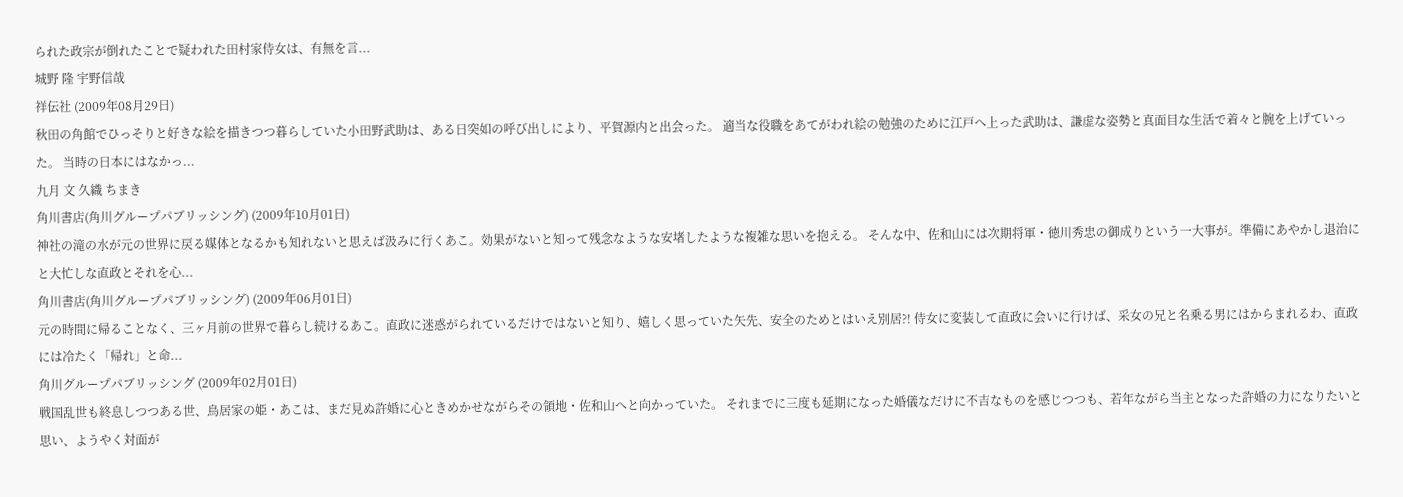られた政宗が倒れたことで疑われた田村家侍女は、有無を言...
城野 隆 宇野信哉
祥伝社 (2009年08月29日)
秋田の角館でひっそりと好きな絵を描きつつ暮らしていた小田野武助は、ある日突如の呼び出しにより、平賀源内と出会った。 適当な役職をあてがわれ絵の勉強のために江戸へ上った武助は、謙虚な姿勢と真面目な生活で着々と腕を上げていった。 当時の日本にはなかっ...
九月 文 久織 ちまき
角川書店(角川グループパブリッシング) (2009年10月01日)
神社の滝の水が元の世界に戻る媒体となるかも知れないと思えば汲みに行くあこ。効果がないと知って残念なような安堵したような複雑な思いを抱える。 そんな中、佐和山には次期将軍・徳川秀忠の御成りという一大事が。準備にあやかし退治にと大忙しな直政とそれを心...
角川書店(角川グループパブリッシング) (2009年06月01日)
元の時間に帰ることなく、三ヶ月前の世界で暮らし続けるあこ。直政に迷惑がられているだけではないと知り、嬉しく思っていた矢先、安全のためとはいえ別居?! 侍女に変装して直政に会いに行けば、采女の兄と名乗る男にはからまれるわ、直政には冷たく「帰れ」と命...
角川グループパブリッシング (2009年02月01日)
戦国乱世も終息しつつある世、鳥居家の姫・あこは、まだ見ぬ許婚に心ときめかせながらその領地・佐和山へと向かっていた。 それまでに三度も延期になった婚儀なだけに不吉なものを感じつつも、若年ながら当主となった許婚の力になりたいと思い、ようやく対面が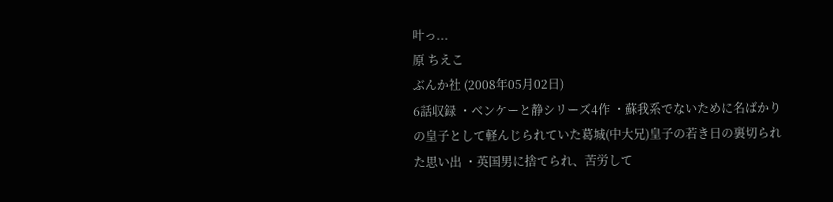叶っ...
原 ちえこ
ぶんか社 (2008年05月02日)
6話収録 ・ベンケーと静シリーズ4作 ・蘇我系でないために名ばかりの皇子として軽んじられていた葛城(中大兄)皇子の若き日の裏切られた思い出 ・英国男に捨てられ、苦労して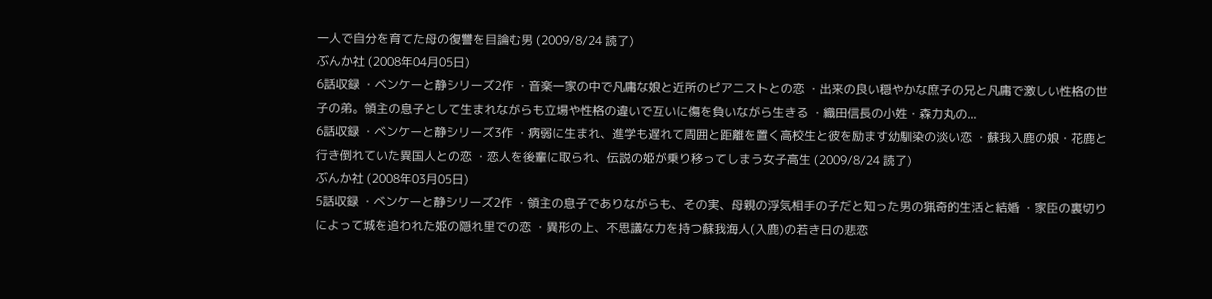一人で自分を育てた母の復讐を目論む男 (2009/8/24 読了)
ぶんか社 (2008年04月05日)
6話収録 ・ベンケーと静シリーズ2作 ・音楽一家の中で凡庸な娘と近所のピアニストとの恋 ・出来の良い穏やかな庶子の兄と凡庸で激しい性格の世子の弟。領主の息子として生まれながらも立場や性格の違いで互いに傷を負いながら生きる ・織田信長の小姓・森力丸の...
6話収録 ・ベンケーと静シリーズ3作 ・病弱に生まれ、進学も遅れて周囲と距離を置く高校生と彼を励ます幼馴染の淡い恋 ・蘇我入鹿の娘・花鹿と行き倒れていた異国人との恋 ・恋人を後輩に取られ、伝説の姫が乗り移ってしまう女子高生 (2009/8/24 読了)
ぶんか社 (2008年03月05日)
5話収録 ・ベンケーと静シリーズ2作 ・領主の息子でありながらも、その実、母親の浮気相手の子だと知った男の猟奇的生活と結婚 ・家臣の裏切りによって城を追われた姫の隠れ里での恋 ・異形の上、不思議な力を持つ蘇我海人(入鹿)の若き日の悲恋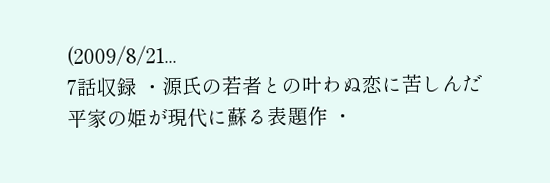(2009/8/21...
7話収録 ・源氏の若者との叶わぬ恋に苦しんだ平家の姫が現代に蘇る表題作 ・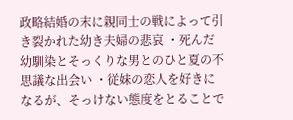政略結婚の末に親同士の戦によって引き裂かれた幼き夫婦の悲哀 ・死んだ幼馴染とそっくりな男とのひと夏の不思議な出会い ・従妹の恋人を好きになるが、そっけない態度をとることで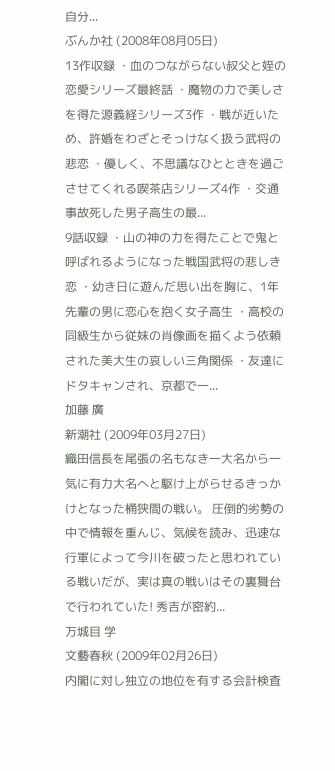自分...
ぶんか社 (2008年08月05日)
13作収録 ・血のつながらない叔父と姪の恋愛シリーズ最終話 ・魔物の力で美しさを得た源義経シリーズ3作 ・戦が近いため、許婚をわざとそっけなく扱う武将の悲恋 ・優しく、不思議なひとときを過ごさせてくれる喫茶店シリーズ4作 ・交通事故死した男子高生の最...
9話収録 ・山の神の力を得たことで鬼と呼ばれるようになった戦国武将の悲しき恋 ・幼き日に遊んだ思い出を胸に、1年先輩の男に恋心を抱く女子高生 ・高校の同級生から従妹の肖像画を描くよう依頼された美大生の哀しい三角関係 ・友達にドタキャンされ、京都で一...
加藤 廣
新潮社 (2009年03月27日)
織田信長を尾張の名もなき一大名から一気に有力大名へと駆け上がらせるきっかけとなった桶狭間の戦い。 圧倒的劣勢の中で情報を重んじ、気候を読み、迅速な行軍によって今川を破ったと思われている戦いだが、実は真の戦いはその裏舞台で行われていた! 秀吉が密約...
万城目 学
文藝春秋 (2009年02月26日)
内閣に対し独立の地位を有する会計検査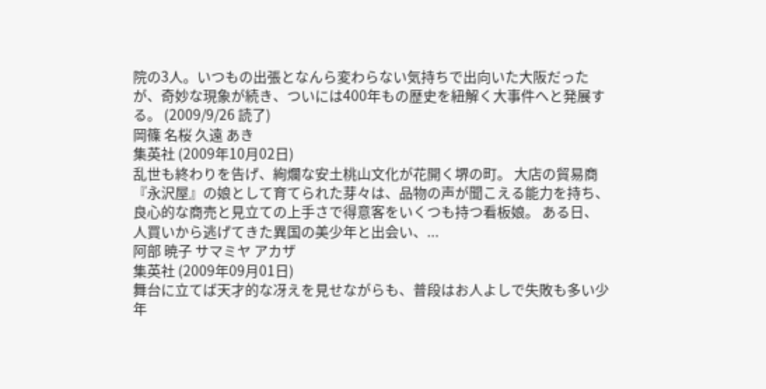院の3人。いつもの出張となんら変わらない気持ちで出向いた大阪だったが、奇妙な現象が続き、ついには400年もの歴史を紐解く大事件へと発展する。 (2009/9/26 読了)
岡篠 名桜 久遠 あき
集英社 (2009年10月02日)
乱世も終わりを告げ、絢爛な安土桃山文化が花開く堺の町。 大店の貿易商『永沢屋』の娘として育てられた芽々は、品物の声が聞こえる能力を持ち、良心的な商売と見立ての上手さで得意客をいくつも持つ看板娘。 ある日、人買いから逃げてきた異国の美少年と出会い、...
阿部 暁子 サマミヤ アカザ
集英社 (2009年09月01日)
舞台に立てば天才的な冴えを見せながらも、普段はお人よしで失敗も多い少年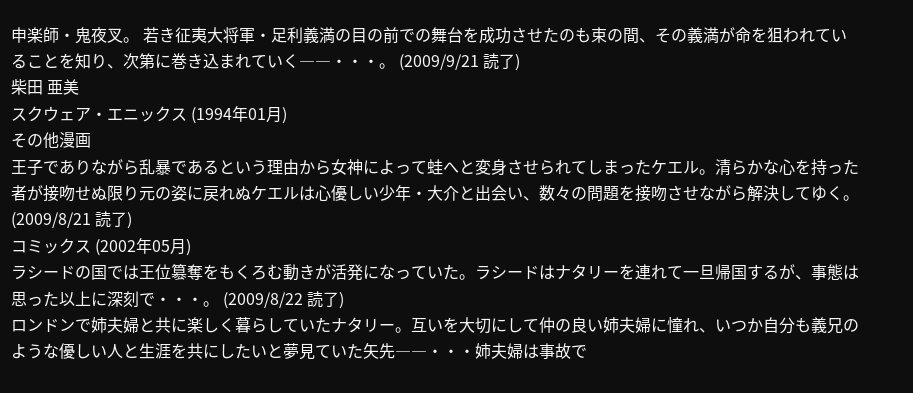申楽師・鬼夜叉。 若き征夷大将軍・足利義満の目の前での舞台を成功させたのも束の間、その義満が命を狙われていることを知り、次第に巻き込まれていく――・・・。 (2009/9/21 読了)
柴田 亜美
スクウェア・エニックス (1994年01月)
その他漫画
王子でありながら乱暴であるという理由から女神によって蛙へと変身させられてしまったケエル。清らかな心を持った者が接吻せぬ限り元の姿に戻れぬケエルは心優しい少年・大介と出会い、数々の問題を接吻させながら解決してゆく。 (2009/8/21 読了)
コミックス (2002年05月)
ラシードの国では王位簒奪をもくろむ動きが活発になっていた。ラシードはナタリーを連れて一旦帰国するが、事態は思った以上に深刻で・・・。 (2009/8/22 読了)
ロンドンで姉夫婦と共に楽しく暮らしていたナタリー。互いを大切にして仲の良い姉夫婦に憧れ、いつか自分も義兄のような優しい人と生涯を共にしたいと夢見ていた矢先――・・・姉夫婦は事故で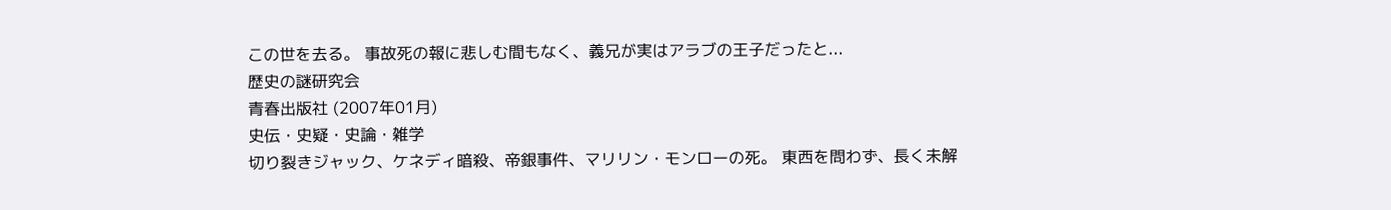この世を去る。 事故死の報に悲しむ間もなく、義兄が実はアラブの王子だったと...
歴史の謎研究会
青春出版社 (2007年01月)
史伝・史疑・史論・雑学
切り裂きジャック、ケネディ暗殺、帝銀事件、マリリン・モンローの死。 東西を問わず、長く未解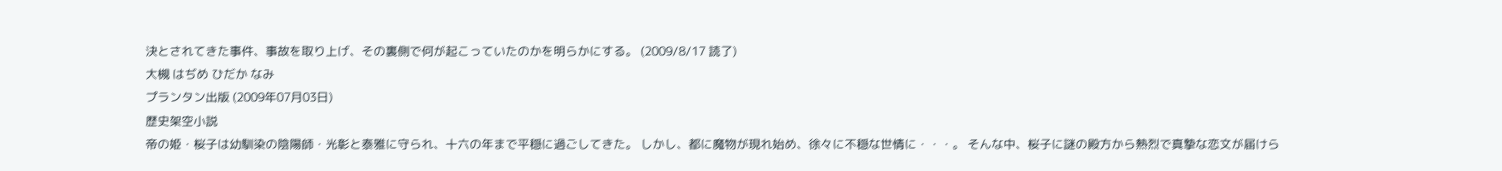決とされてきた事件、事故を取り上げ、その裏側で何が起こっていたのかを明らかにする。 (2009/8/17 読了)
大槻 はぢめ ひだか なみ
プランタン出版 (2009年07月03日)
歴史架空小説
帝の姫・桜子は幼馴染の陰陽師・光彰と泰雅に守られ、十六の年まで平穏に過ごしてきた。 しかし、都に魔物が現れ始め、徐々に不穏な世情に・・・。 そんな中、桜子に謎の殿方から熱烈で真摯な恋文が届けら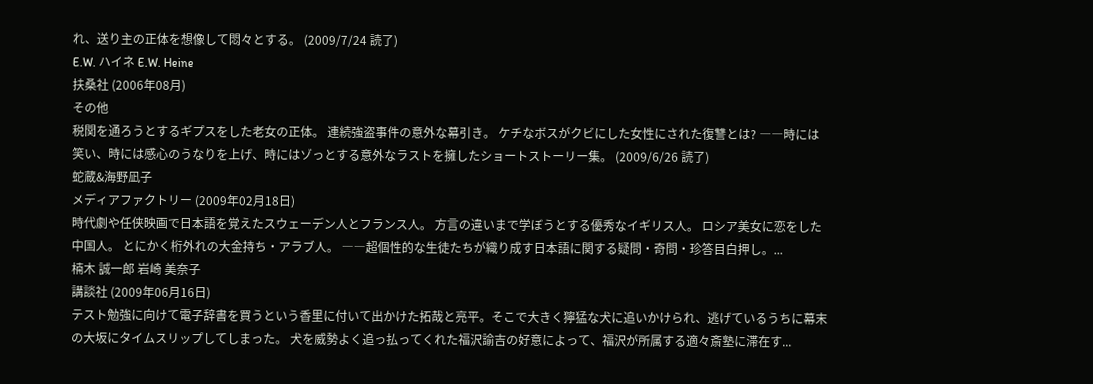れ、送り主の正体を想像して悶々とする。 (2009/7/24 読了)
E.W. ハイネ E.W. Heine
扶桑社 (2006年08月)
その他
税関を通ろうとするギプスをした老女の正体。 連続強盗事件の意外な幕引き。 ケチなボスがクビにした女性にされた復讐とは? ――時には笑い、時には感心のうなりを上げ、時にはゾっとする意外なラストを擁したショートストーリー集。 (2009/6/26 読了)
蛇蔵&海野凪子
メディアファクトリー (2009年02月18日)
時代劇や任侠映画で日本語を覚えたスウェーデン人とフランス人。 方言の違いまで学ぼうとする優秀なイギリス人。 ロシア美女に恋をした中国人。 とにかく桁外れの大金持ち・アラブ人。 ――超個性的な生徒たちが織り成す日本語に関する疑問・奇問・珍答目白押し。...
楠木 誠一郎 岩崎 美奈子
講談社 (2009年06月16日)
テスト勉強に向けて電子辞書を買うという香里に付いて出かけた拓哉と亮平。そこで大きく獰猛な犬に追いかけられ、逃げているうちに幕末の大坂にタイムスリップしてしまった。 犬を威勢よく追っ払ってくれた福沢諭吉の好意によって、福沢が所属する適々斎塾に滞在す...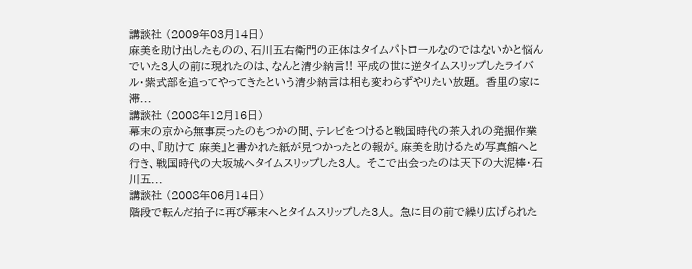講談社 (2009年03月14日)
麻美を助け出したものの、石川五右衛門の正体はタイムパトロールなのではないかと悩んでいた3人の前に現れたのは、なんと清少納言!! 平成の世に逆タイムスリップしたライバル・紫式部を追ってやってきたという清少納言は相も変わらずやりたい放題。 香里の家に滞...
講談社 (2008年12月16日)
幕末の京から無事戻ったのもつかの間、テレビをつけると戦国時代の茶入れの発掘作業の中、『助けて 麻美』と書かれた紙が見つかったとの報が。麻美を助けるため写真館へと行き、戦国時代の大坂城へタイムスリップした3人。 そこで出会ったのは天下の大泥棒・石川五...
講談社 (2008年06月14日)
階段で転んだ拍子に再び幕末へとタイムスリップした3人。 急に目の前で繰り広げられた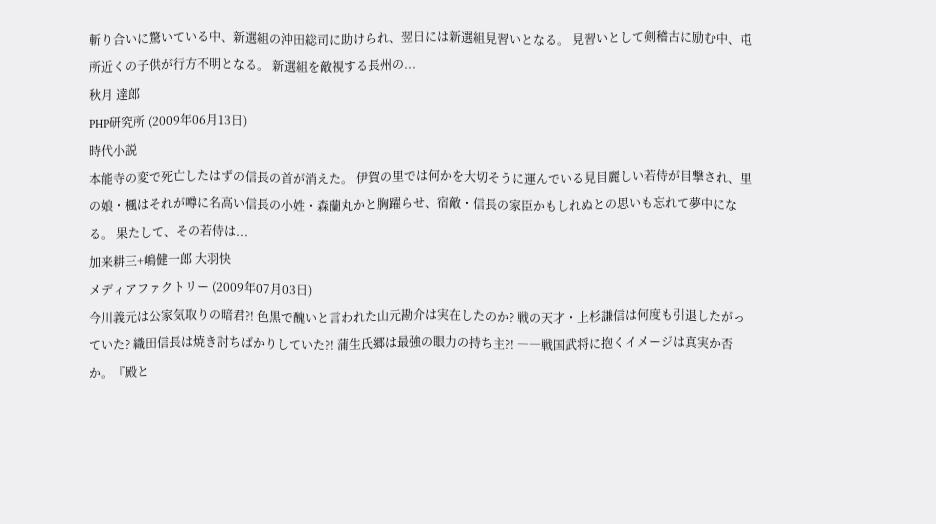斬り合いに驚いている中、新選組の沖田総司に助けられ、翌日には新選組見習いとなる。 見習いとして剣稽古に励む中、屯所近くの子供が行方不明となる。 新選組を敵視する長州の...
秋月 達郎
PHP研究所 (2009年06月13日)
時代小説
本能寺の変で死亡したはずの信長の首が消えた。 伊賀の里では何かを大切そうに運んでいる見目麗しい若侍が目撃され、里の娘・楓はそれが噂に名高い信長の小姓・森蘭丸かと胸躍らせ、宿敵・信長の家臣かもしれぬとの思いも忘れて夢中になる。 果たして、その若侍は...
加来耕三+嶋健一郎 大羽快
メディアファクトリー (2009年07月03日)
今川義元は公家気取りの暗君?! 色黒で醜いと言われた山元勘介は実在したのか? 戦の天才・上杉謙信は何度も引退したがっていた? 織田信長は焼き討ちばかりしていた?! 蒲生氏郷は最強の眼力の持ち主?! ――戦国武将に抱くイメージは真実か否か。『殿と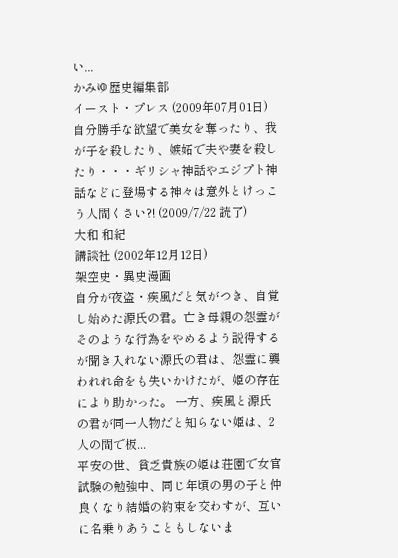い...
かみゆ歴史編集部
イースト・プレス (2009年07月01日)
自分勝手な欲望で美女を奪ったり、我が子を殺したり、嫉妬で夫や妻を殺したり・・・ギリシャ神話やエジプト神話などに登場する神々は意外とけっこう人間くさい?! (2009/7/22 読了)
大和 和紀
講談社 (2002年12月12日)
架空史・異史漫画
自分が夜盗・疾風だと気がつき、自覚し始めた源氏の君。亡き母親の怨霊がそのような行為をやめるよう説得するが聞き入れない源氏の君は、怨霊に襲われれ命をも失いかけたが、姫の存在により助かった。 一方、疾風と源氏の君が同一人物だと知らない姫は、2人の間で板...
平安の世、貧乏貴族の姫は荘園で女官試験の勉強中、同じ年頃の男の子と仲良くなり結婚の約束を交わすが、互いに名乗りあうこともしないま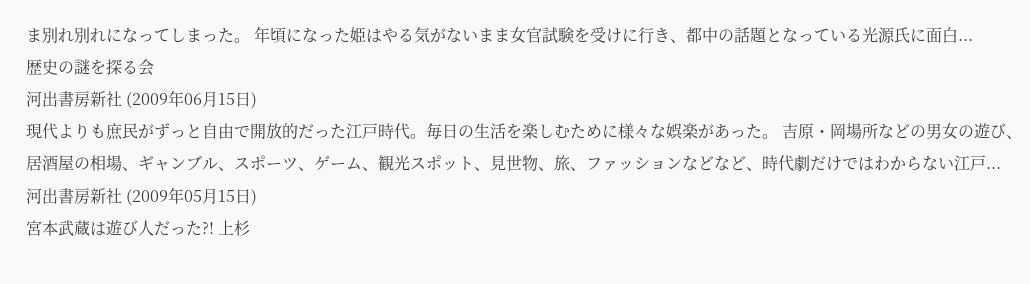ま別れ別れになってしまった。 年頃になった姫はやる気がないまま女官試験を受けに行き、都中の話題となっている光源氏に面白...
歴史の謎を探る会
河出書房新社 (2009年06月15日)
現代よりも庶民がずっと自由で開放的だった江戸時代。毎日の生活を楽しむために様々な娯楽があった。 吉原・岡場所などの男女の遊び、居酒屋の相場、ギャンブル、スポーツ、ゲーム、観光スポット、見世物、旅、ファッションなどなど、時代劇だけではわからない江戸...
河出書房新社 (2009年05月15日)
宮本武蔵は遊び人だった?! 上杉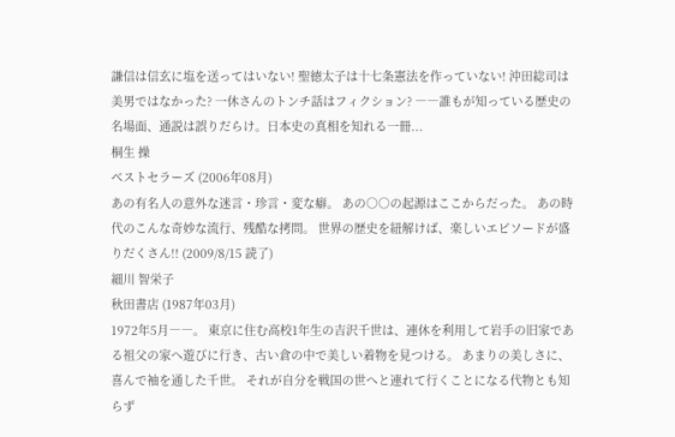謙信は信玄に塩を送ってはいない! 聖徳太子は十七条憲法を作っていない! 沖田総司は美男ではなかった? 一休さんのトンチ話はフィクション? ――誰もが知っている歴史の名場面、通説は誤りだらけ。日本史の真相を知れる一冊...
桐生 操
ベストセラーズ (2006年08月)
あの有名人の意外な迷言・珍言・変な癖。 あの○○の起源はここからだった。 あの時代のこんな奇妙な流行、残酷な拷問。 世界の歴史を紐解けば、楽しいエピソードが盛りだくさん!! (2009/8/15 読了)
細川 智栄子
秋田書店 (1987年03月)
1972年5月――。 東京に住む高校1年生の吉沢千世は、連休を利用して岩手の旧家である祖父の家へ遊びに行き、古い倉の中で美しい着物を見つける。 あまりの美しさに、喜んで袖を通した千世。 それが自分を戦国の世へと連れて行くことになる代物とも知らず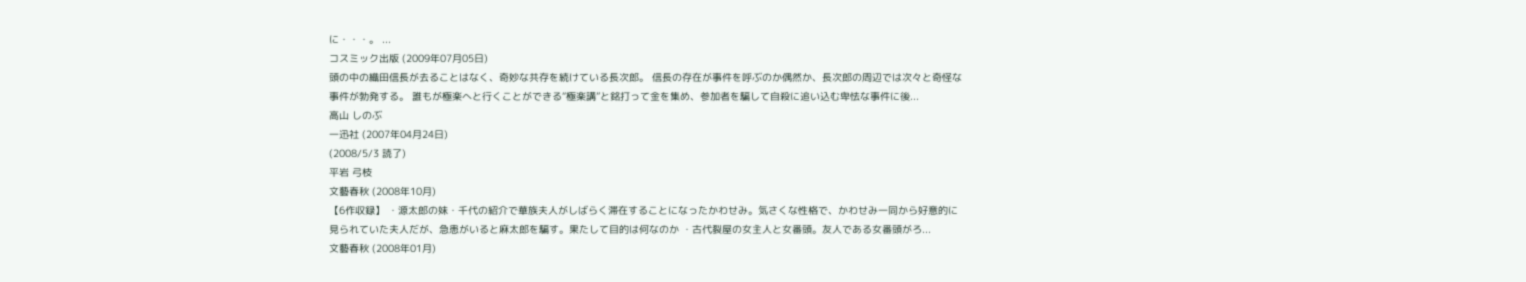に・・・。 ...
コスミック出版 (2009年07月05日)
頭の中の織田信長が去ることはなく、奇妙な共存を続けている長次郎。 信長の存在が事件を呼ぶのか偶然か、長次郎の周辺では次々と奇怪な事件が勃発する。 誰もが極楽へと行くことができる“極楽講”と銘打って金を集め、参加者を騙して自殺に追い込む卑怯な事件に後...
高山 しのぶ
一迅社 (2007年04月24日)
(2008/5/3 読了)
平岩 弓枝
文藝春秋 (2008年10月)
【6作収録】 ・源太郎の妹・千代の紹介で華族夫人がしばらく滞在することになったかわせみ。気さくな性格で、かわせみ一同から好意的に見られていた夫人だが、急患がいると麻太郎を騙す。果たして目的は何なのか ・古代裂屋の女主人と女番頭。友人である女番頭がろ...
文藝春秋 (2008年01月)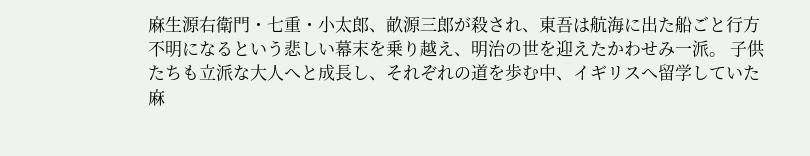麻生源右衛門・七重・小太郎、畝源三郎が殺され、東吾は航海に出た船ごと行方不明になるという悲しい幕末を乗り越え、明治の世を迎えたかわせみ一派。 子供たちも立派な大人へと成長し、それぞれの道を歩む中、イギリスへ留学していた麻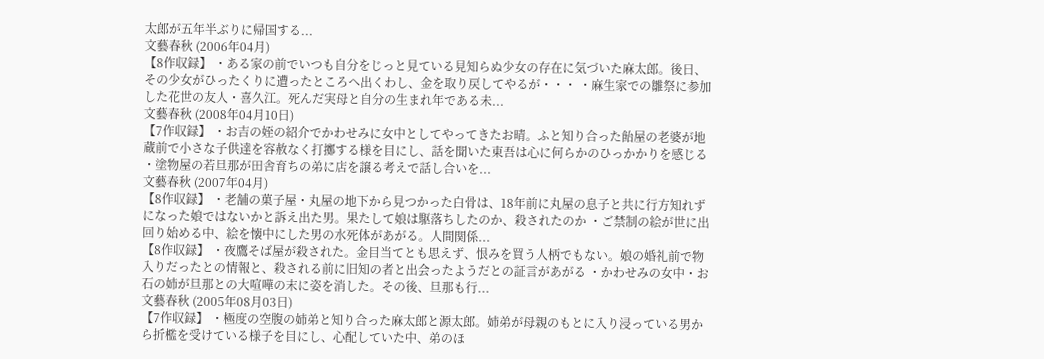太郎が五年半ぶりに帰国する...
文藝春秋 (2006年04月)
【8作収録】 ・ある家の前でいつも自分をじっと見ている見知らぬ少女の存在に気づいた麻太郎。後日、その少女がひったくりに遭ったところへ出くわし、金を取り戻してやるが・・・ ・麻生家での雛祭に参加した花世の友人・喜久江。死んだ実母と自分の生まれ年である未...
文藝春秋 (2008年04月10日)
【7作収録】 ・お吉の姪の紹介でかわせみに女中としてやってきたお晴。ふと知り合った飴屋の老婆が地蔵前で小さな子供達を容赦なく打擲する様を目にし、話を聞いた東吾は心に何らかのひっかかりを感じる ・塗物屋の若旦那が田舎育ちの弟に店を譲る考えで話し合いを...
文藝春秋 (2007年04月)
【8作収録】 ・老舗の菓子屋・丸屋の地下から見つかった白骨は、18年前に丸屋の息子と共に行方知れずになった娘ではないかと訴え出た男。果たして娘は駆落ちしたのか、殺されたのか ・ご禁制の絵が世に出回り始める中、絵を懐中にした男の水死体があがる。人間関係...
【8作収録】 ・夜鷹そば屋が殺された。金目当てとも思えず、恨みを買う人柄でもない。娘の婚礼前で物入りだったとの情報と、殺される前に旧知の者と出会ったようだとの証言があがる ・かわせみの女中・お石の姉が旦那との大喧嘩の末に姿を消した。その後、旦那も行...
文藝春秋 (2005年08月03日)
【7作収録】 ・極度の空腹の姉弟と知り合った麻太郎と源太郎。姉弟が母親のもとに入り浸っている男から折檻を受けている様子を目にし、心配していた中、弟のほ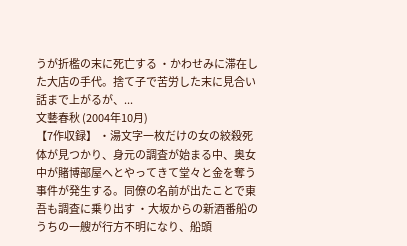うが折檻の末に死亡する ・かわせみに滞在した大店の手代。捨て子で苦労した末に見合い話まで上がるが、...
文藝春秋 (2004年10月)
【7作収録】 ・湯文字一枚だけの女の絞殺死体が見つかり、身元の調査が始まる中、奥女中が賭博部屋へとやってきて堂々と金を奪う事件が発生する。同僚の名前が出たことで東吾も調査に乗り出す ・大坂からの新酒番船のうちの一艘が行方不明になり、船頭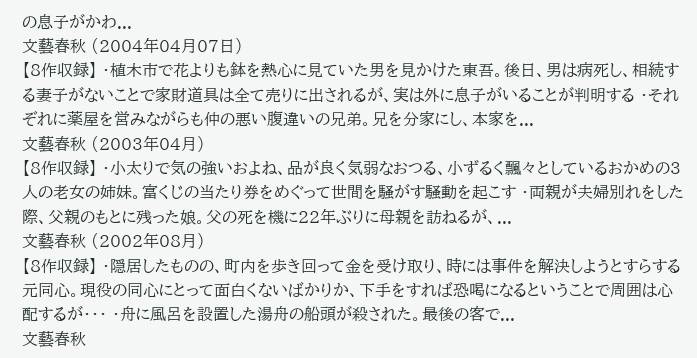の息子がかわ...
文藝春秋 (2004年04月07日)
【8作収録】 ・植木市で花よりも鉢を熱心に見ていた男を見かけた東吾。後日、男は病死し、相続する妻子がないことで家財道具は全て売りに出されるが、実は外に息子がいることが判明する ・それぞれに薬屋を営みながらも仲の悪い腹違いの兄弟。兄を分家にし、本家を...
文藝春秋 (2003年04月)
【8作収録】 ・小太りで気の強いおよね、品が良く気弱なおつる、小ずるく飄々としているおかめの3人の老女の姉妹。富くじの当たり券をめぐって世間を騒がす騒動を起こす ・両親が夫婦別れをした際、父親のもとに残った娘。父の死を機に22年ぶりに母親を訪ねるが、...
文藝春秋 (2002年08月)
【8作収録】 ・隠居したものの、町内を歩き回って金を受け取り、時には事件を解決しようとすらする元同心。現役の同心にとって面白くないばかりか、下手をすれば恐喝になるということで周囲は心配するが・・・ ・舟に風呂を設置した湯舟の船頭が殺された。最後の客で...
文藝春秋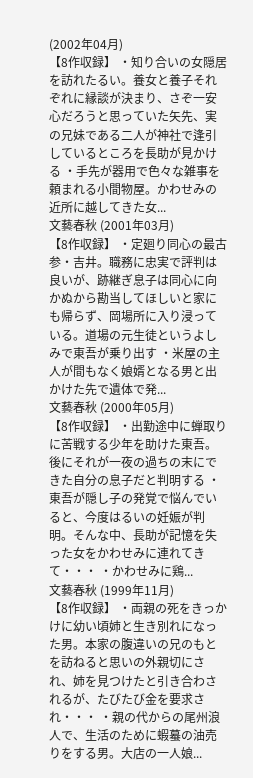(2002年04月)
【8作収録】 ・知り合いの女隠居を訪れたるい。養女と養子それぞれに縁談が決まり、さぞ一安心だろうと思っていた矢先、実の兄妹である二人が神社で逢引しているところを長助が見かける ・手先が器用で色々な雑事を頼まれる小間物屋。かわせみの近所に越してきた女...
文藝春秋 (2001年03月)
【8作収録】 ・定廻り同心の最古参・吉井。職務に忠実で評判は良いが、跡継ぎ息子は同心に向かぬから勘当してほしいと家にも帰らず、岡場所に入り浸っている。道場の元生徒というよしみで東吾が乗り出す ・米屋の主人が間もなく娘婿となる男と出かけた先で遺体で発...
文藝春秋 (2000年05月)
【8作収録】 ・出勤途中に蝉取りに苦戦する少年を助けた東吾。後にそれが一夜の過ちの末にできた自分の息子だと判明する ・東吾が隠し子の発覚で悩んでいると、今度はるいの妊娠が判明。そんな中、長助が記憶を失った女をかわせみに連れてきて・・・ ・かわせみに鶏...
文藝春秋 (1999年11月)
【8作収録】 ・両親の死をきっかけに幼い頃姉と生き別れになった男。本家の腹違いの兄のもとを訪ねると思いの外親切にされ、姉を見つけたと引き合わされるが、たびたび金を要求され・・・ ・親の代からの尾州浪人で、生活のために蝦蟇の油売りをする男。大店の一人娘...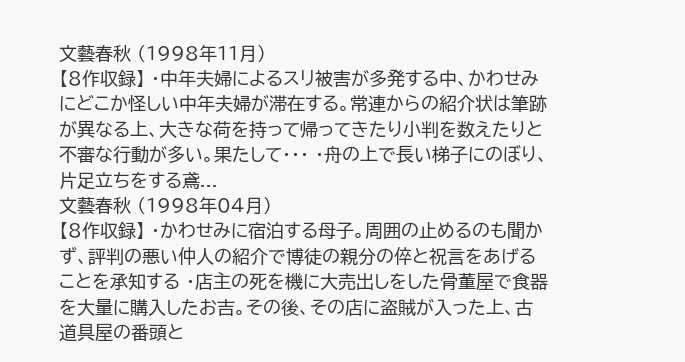文藝春秋 (1998年11月)
【8作収録】 ・中年夫婦によるスリ被害が多発する中、かわせみにどこか怪しい中年夫婦が滞在する。常連からの紹介状は筆跡が異なる上、大きな荷を持って帰ってきたり小判を数えたりと不審な行動が多い。果たして・・・ ・舟の上で長い梯子にのぼり、片足立ちをする鳶...
文藝春秋 (1998年04月)
【8作収録】 ・かわせみに宿泊する母子。周囲の止めるのも聞かず、評判の悪い仲人の紹介で博徒の親分の倅と祝言をあげることを承知する ・店主の死を機に大売出しをした骨董屋で食器を大量に購入したお吉。その後、その店に盗賊が入った上、古道具屋の番頭と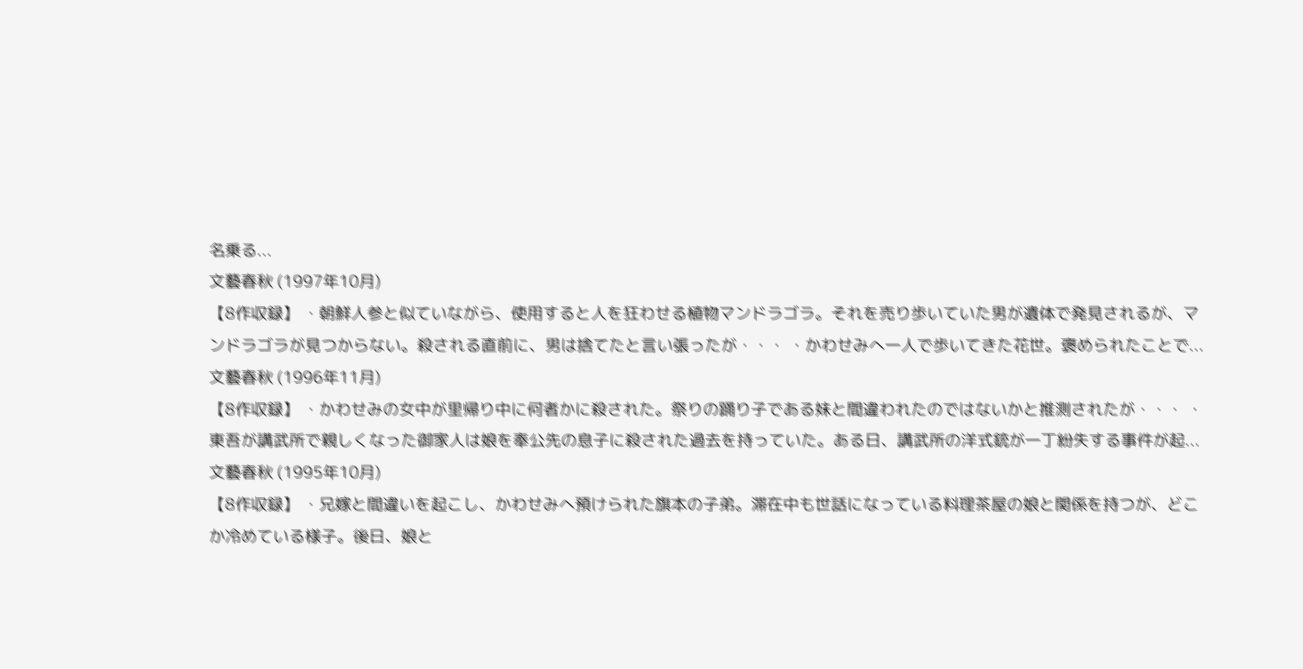名乗る...
文藝春秋 (1997年10月)
【8作収録】 ・朝鮮人参と似ていながら、使用すると人を狂わせる植物マンドラゴラ。それを売り歩いていた男が遺体で発見されるが、マンドラゴラが見つからない。殺される直前に、男は捨てたと言い張ったが・・・ ・かわせみへ一人で歩いてきた花世。褒められたことで...
文藝春秋 (1996年11月)
【8作収録】 ・かわせみの女中が里帰り中に何者かに殺された。祭りの踊り子である妹と間違われたのではないかと推測されたが・・・ ・東吾が講武所で親しくなった御家人は娘を奉公先の息子に殺された過去を持っていた。ある日、講武所の洋式銃が一丁紛失する事件が起...
文藝春秋 (1995年10月)
【8作収録】 ・兄嫁と間違いを起こし、かわせみへ預けられた旗本の子弟。滞在中も世話になっている料理茶屋の娘と関係を持つが、どこか冷めている様子。後日、娘と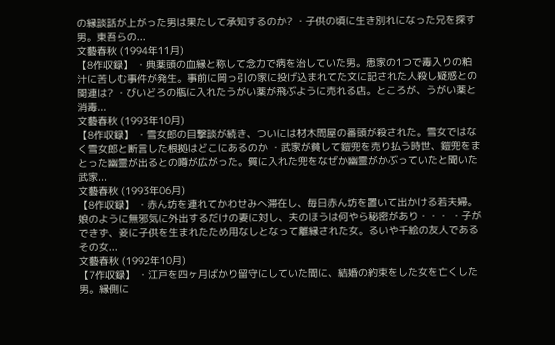の縁談話が上がった男は果たして承知するのか? ・子供の頃に生き別れになった兄を探す男。東吾らの...
文藝春秋 (1994年11月)
【8作収録】 ・典薬頭の血縁と称して念力で病を治していた男。患家の1つで毒入りの粕汁に苦しむ事件が発生。事前に岡っ引の家に投げ込まれてた文に記された人殺し疑惑との関連は? ・びいどろの瓶に入れたうがい薬が飛ぶように売れる店。ところが、うがい薬と消毒...
文藝春秋 (1993年10月)
【8作収録】 ・雪女郎の目撃談が続き、ついには材木問屋の番頭が殺された。雪女ではなく雪女郎と断言した根拠はどこにあるのか ・武家が貧して鎧兜を売り払う時世、鎧兜をまとった幽霊が出るとの噂が広がった。質に入れた兜をなぜか幽霊がかぶっていたと聞いた武家...
文藝春秋 (1993年06月)
【8作収録】 ・赤ん坊を連れてかわせみへ滞在し、毎日赤ん坊を置いて出かける若夫婦。娘のように無邪気に外出するだけの妻に対し、夫のほうは何やら秘密があり・・・ ・子ができず、妾に子供を生まれたため用なしとなって離縁された女。るいや千絵の友人であるその女...
文藝春秋 (1992年10月)
【7作収録】 ・江戸を四ヶ月ばかり留守にしていた間に、結婚の約束をした女を亡くした男。縁側に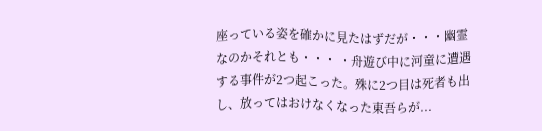座っている姿を確かに見たはずだが・・・幽霊なのかそれとも・・・ ・舟遊び中に河童に遭遇する事件が2つ起こった。殊に2つ目は死者も出し、放ってはおけなくなった東吾らが...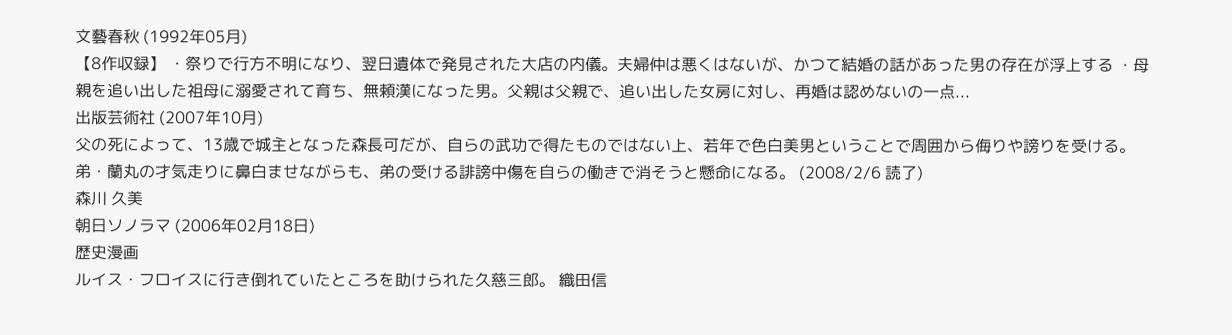文藝春秋 (1992年05月)
【8作収録】 ・祭りで行方不明になり、翌日遺体で発見された大店の内儀。夫婦仲は悪くはないが、かつて結婚の話があった男の存在が浮上する ・母親を追い出した祖母に溺愛されて育ち、無頼漢になった男。父親は父親で、追い出した女房に対し、再婚は認めないの一点...
出版芸術社 (2007年10月)
父の死によって、13歳で城主となった森長可だが、自らの武功で得たものではない上、若年で色白美男ということで周囲から侮りや謗りを受ける。 弟・蘭丸の才気走りに鼻白ませながらも、弟の受ける誹謗中傷を自らの働きで消そうと懸命になる。 (2008/2/6 読了)
森川 久美
朝日ソノラマ (2006年02月18日)
歴史漫画
ルイス・フロイスに行き倒れていたところを助けられた久慈三郎。 織田信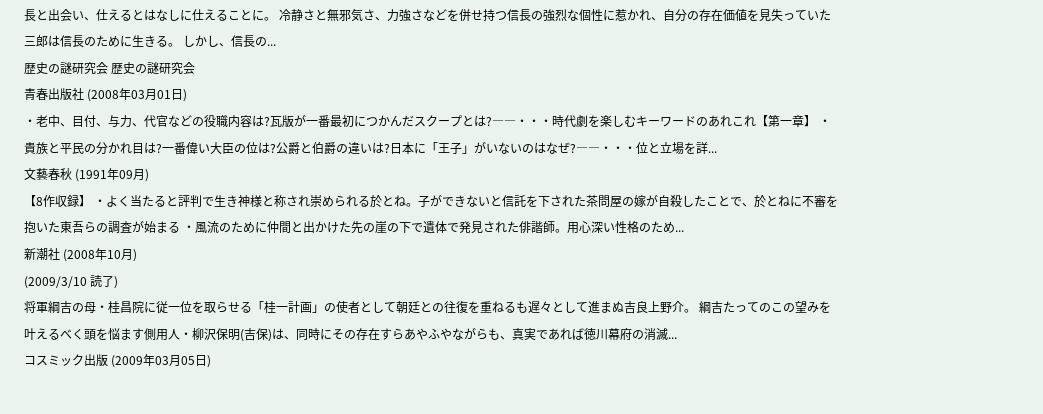長と出会い、仕えるとはなしに仕えることに。 冷静さと無邪気さ、力強さなどを併せ持つ信長の強烈な個性に惹かれ、自分の存在価値を見失っていた三郎は信長のために生きる。 しかし、信長の...
歴史の謎研究会 歴史の謎研究会
青春出版社 (2008年03月01日)
・老中、目付、与力、代官などの役職内容は?瓦版が一番最初につかんだスクープとは?――・・・時代劇を楽しむキーワードのあれこれ【第一章】 ・貴族と平民の分かれ目は?一番偉い大臣の位は?公爵と伯爵の違いは?日本に「王子」がいないのはなぜ?――・・・位と立場を詳...
文藝春秋 (1991年09月)
【8作収録】 ・よく当たると評判で生き神様と称され崇められる於とね。子ができないと信託を下された茶問屋の嫁が自殺したことで、於とねに不審を抱いた東吾らの調査が始まる ・風流のために仲間と出かけた先の崖の下で遺体で発見された俳諧師。用心深い性格のため...
新潮社 (2008年10月)
(2009/3/10 読了)
将軍綱吉の母・桂昌院に従一位を取らせる「桂一計画」の使者として朝廷との往復を重ねるも遅々として進まぬ吉良上野介。 綱吉たってのこの望みを叶えるべく頭を悩ます側用人・柳沢保明(吉保)は、同時にその存在すらあやふやながらも、真実であれば徳川幕府の消滅...
コスミック出版 (2009年03月05日)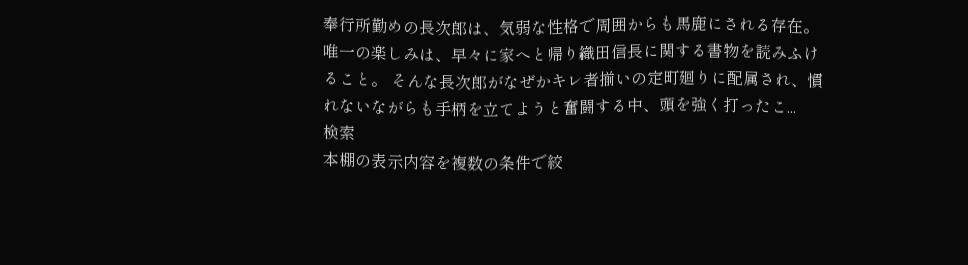奉行所勤めの長次郎は、気弱な性格で周囲からも馬鹿にされる存在。唯一の楽しみは、早々に家へと帰り織田信長に関する書物を読みふけること。 そんな長次郎がなぜかキレ者揃いの定町廻りに配属され、慣れないながらも手柄を立てようと奮闘する中、頭を強く打ったこ...
検索
本棚の表示内容を複数の条件で絞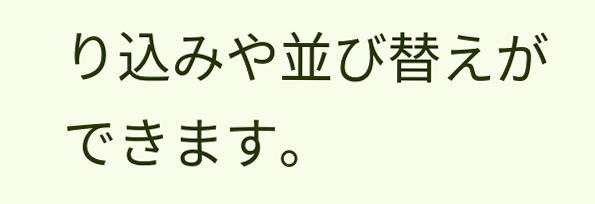り込みや並び替えができます。